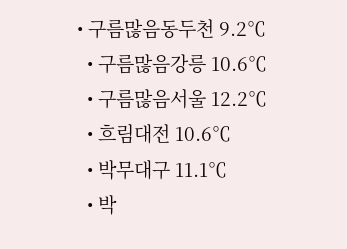• 구름많음동두천 9.2℃
  • 구름많음강릉 10.6℃
  • 구름많음서울 12.2℃
  • 흐림대전 10.6℃
  • 박무대구 11.1℃
  • 박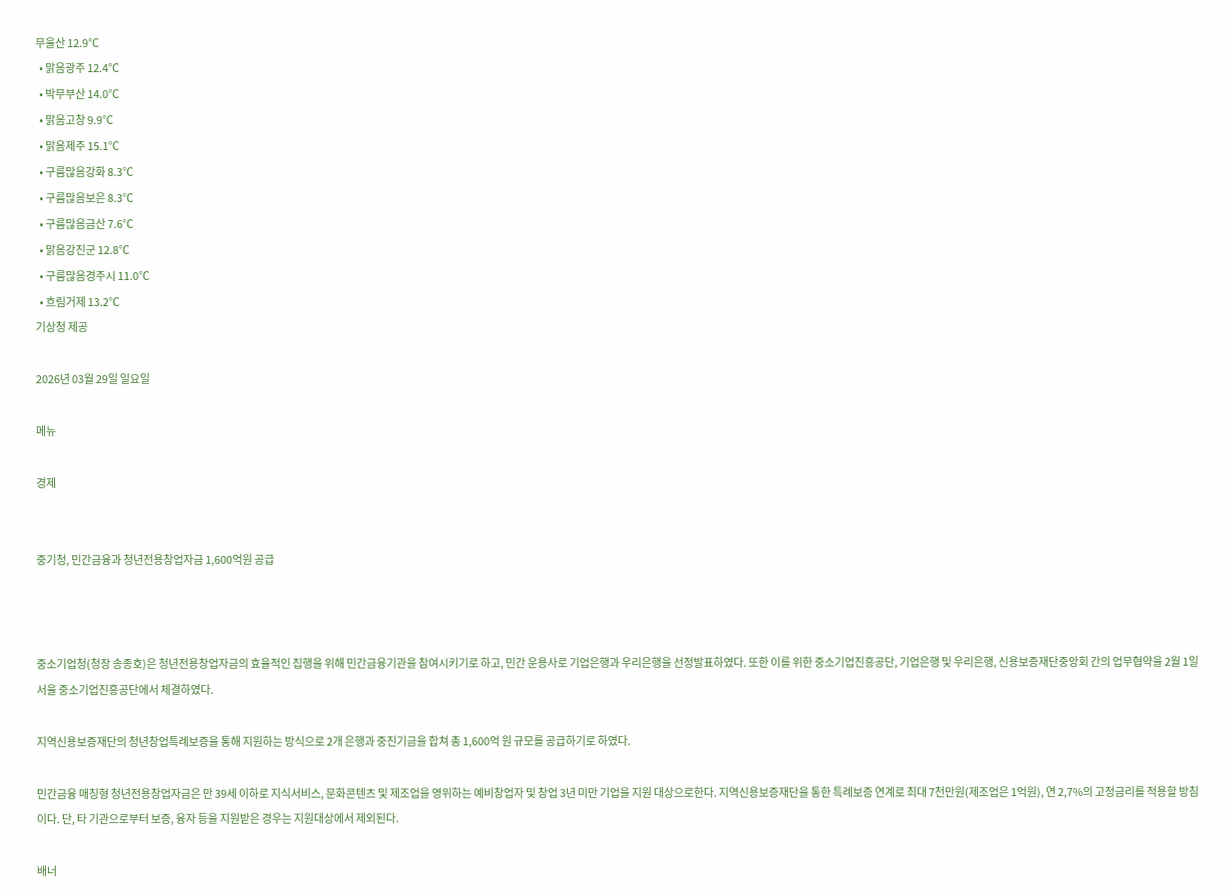무울산 12.9℃
  • 맑음광주 12.4℃
  • 박무부산 14.0℃
  • 맑음고창 9.9℃
  • 맑음제주 15.1℃
  • 구름많음강화 8.3℃
  • 구름많음보은 8.3℃
  • 구름많음금산 7.6℃
  • 맑음강진군 12.8℃
  • 구름많음경주시 11.0℃
  • 흐림거제 13.2℃
기상청 제공

2026년 03월 29일 일요일

메뉴

경제


중기청, 민간금융과 청년전용창업자금 1,600억원 공급



중소기업청(청장 송종호)은 청년전용창업자금의 효율적인 집행을 위해 민간금융기관을 참여시키기로 하고, 민간 운용사로 기업은행과 우리은행을 선정발표하였다. 또한 이를 위한 중소기업진흥공단, 기업은행 및 우리은행, 신용보증재단중앙회 간의 업무협약을 2월 1일 서울 중소기업진흥공단에서 체결하였다.

지역신용보증재단의 청년창업특례보증을 통해 지원하는 방식으로 2개 은행과 중진기금을 합쳐 총 1,600억 원 규모를 공급하기로 하였다.

민간금융 매칭형 청년전용창업자금은 만 39세 이하로 지식서비스, 문화콘텐츠 및 제조업을 영위하는 예비창업자 및 창업 3년 미만 기업을 지원 대상으로한다. 지역신용보증재단을 통한 특례보증 연계로 최대 7천만원(제조업은 1억원), 연 2,7%의 고정금리를 적용할 방침이다. 단, 타 기관으로부터 보증, 융자 등을 지원받은 경우는 지원대상에서 제외된다.

배너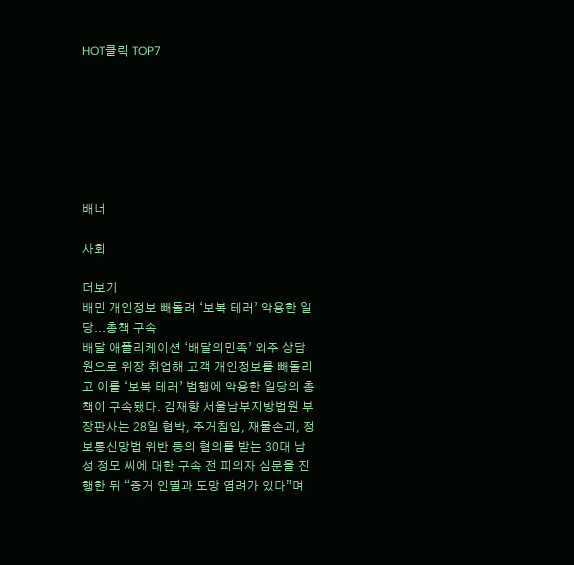HOT클릭 TOP7







배너

사회

더보기
배민 개인정보 빼돌려 ‘보복 테러’ 악용한 일당...총책 구속
배달 애플리케이션 ‘배달의민족’ 외주 상담원으로 위장 취업해 고객 개인정보를 빼돌리고 이를 ‘보복 테러’ 범행에 악용한 일당의 총책이 구속됐다. 김재향 서울남부지방법원 부장판사는 28일 협박, 주거침입, 재물손괴, 정보통신망법 위반 등의 혐의를 받는 30대 남성 정모 씨에 대한 구속 전 피의자 심문을 진행한 뒤 “증거 인멸과 도망 염려가 있다”며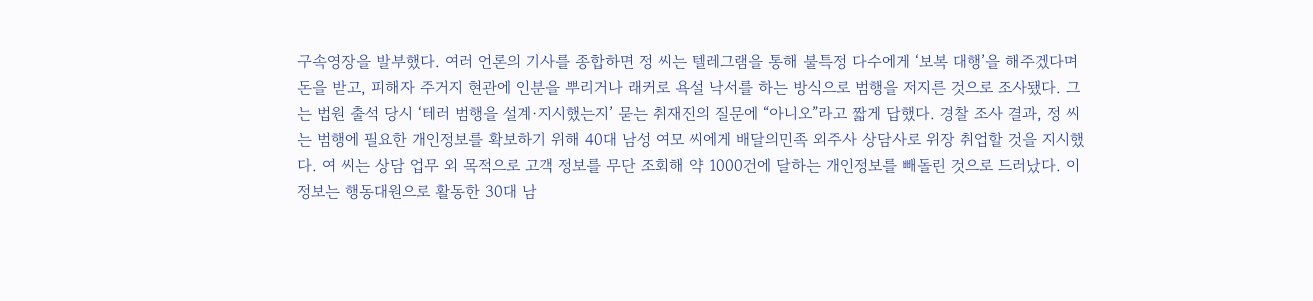구속영장을 발부했다. 여러 언론의 기사를 종합하면 정 씨는 텔레그램을 통해 불특정 다수에게 ‘보복 대행’을 해주겠다며 돈을 받고, 피해자 주거지 현관에 인분을 뿌리거나 래커로 욕설 낙서를 하는 방식으로 범행을 저지른 것으로 조사됐다. 그는 법원 출석 당시 ‘테러 범행을 설계·지시했는지’ 묻는 취재진의 질문에 “아니오”라고 짧게 답했다. 경찰 조사 결과, 정 씨는 범행에 필요한 개인정보를 확보하기 위해 40대 남성 여모 씨에게 배달의민족 외주사 상담사로 위장 취업할 것을 지시했다. 여 씨는 상담 업무 외 목적으로 고객 정보를 무단 조회해 약 1000건에 달하는 개인정보를 빼돌린 것으로 드러났다. 이 정보는 행동대원으로 활동한 30대 남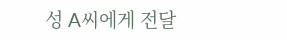성 A씨에게 전달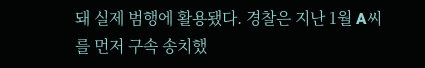돼 실제 범행에 활용됐다. 경찰은 지난 1월 A씨를 먼저 구속 송치했